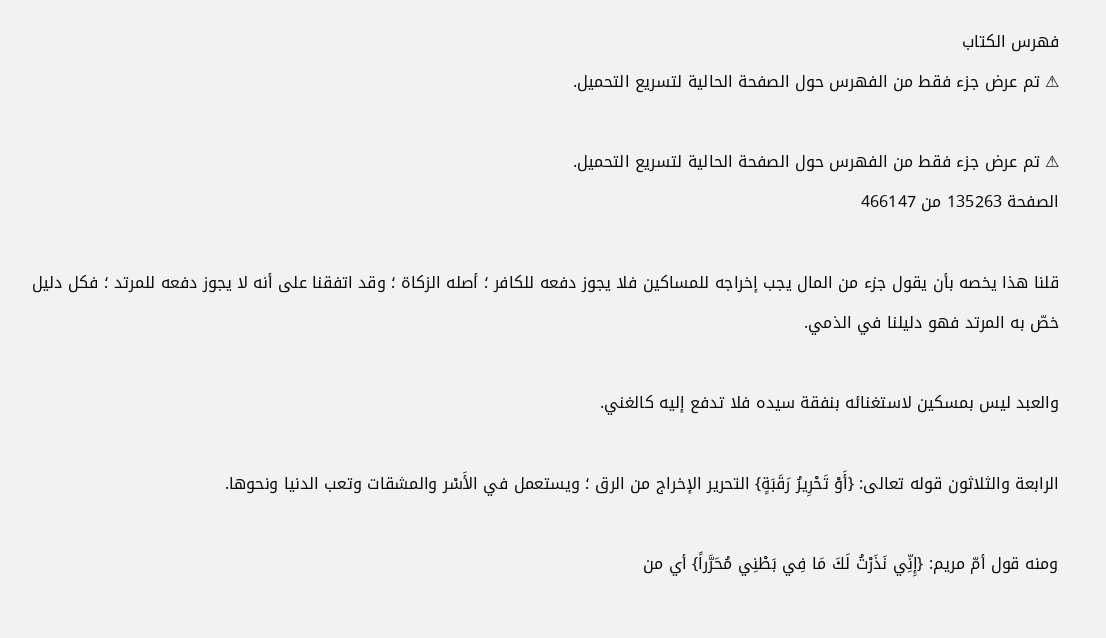فهرس الكتاب
⚠ تم عرض جزء فقط من الفهرس حول الصفحة الحالية لتسريع التحميل.

⚠ تم عرض جزء فقط من الفهرس حول الصفحة الحالية لتسريع التحميل.
الصفحة 135263 من 466147

قلنا هذا يخصه بأن يقول جزء من المال يجب إخراجه للمساكين فلا يجوز دفعه للكافر ؛ أصله الزكاة ؛ وقد اتفقنا على أنه لا يجوز دفعه للمرتد ؛ فكل دليل خصّ به المرتد فهو دليلنا في الذمي.

والعبد ليس بمسكين لاستغنائه بنفقة سيده فلا تدفع إليه كالغني.

الرابعة والثلاثون قوله تعالى: {أَوْ تَحْرِيرُ رَقَبَةٍ} التحرير الإخراج من الرق ؛ ويستعمل في الأَسْر والمشقات وتعب الدنيا ونحوها.

ومنه قول أمّ مريم: {إِنِّي نَذَرْتُ لَكَ مَا فِي بَطْنِي مُحَرَّراً} أي من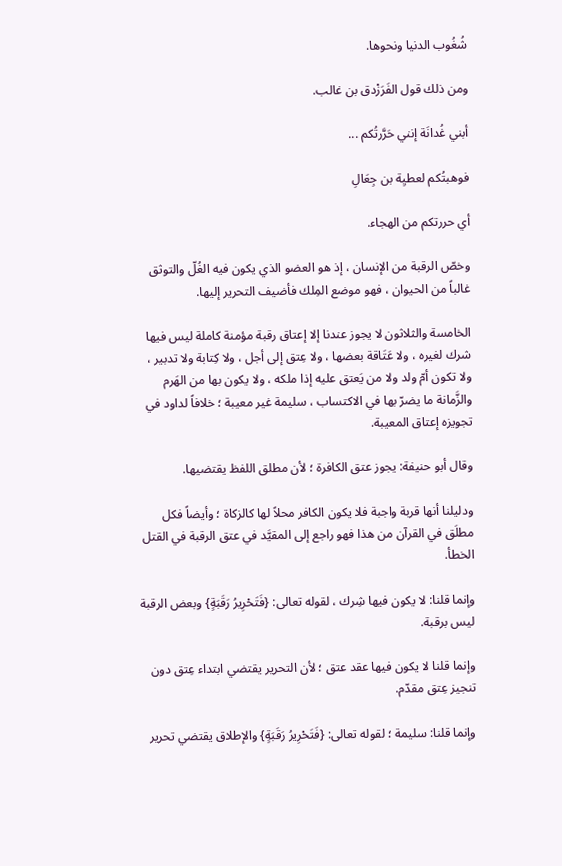شُغُوب الدنيا ونحوها.

ومن ذلك قول الفَرَزْدق بن غالب.

أبني غُدانَة إنني حَرَّرتُكم ...

فوهبتُكم لعطيِة بن جِعَالِ

أي حررتكم من الهجاء.

وخصّ الرقبة من الإنسان ، إذ هو العضو الذي يكون فيه الغُلّ والتوثق غالباً من الحيوان ، فهو موضع المِلك فأضيف التحرير إليها.

الخامسة والثلاثون لا يجوز عندنا إلا إعتاق رقبة مؤمنة كاملة ليس فيها شرك لغيره ، ولا عَتَاقة بعضها ، ولا عِتق إلى أجل ، ولا كِتابة ولا تدبير ، ولا تكون أمّ ولد ولا من يَعتق عليه إذا ملكه ، ولا يكون بها من الهَرم والزَّمانة ما يضرّ بها في الاكتساب ، سليمة غير معيبة ؛ خلافاً لداود في تجويزه إعتاق المعيبة.

وقال أبو حنيفة: يجوز عتق الكافرة ؛ لأن مطلق اللفظ يقتضيها.

ودليلنا أنها قربة واجبة فلا يكون الكافر محلاً لها كالزكاة ؛ وأيضاً فكل مطلَق في القرآن من هذا فهو راجع إلى المقيَّد في عتق الرقبة في القتل الخطأ.

وإنما قلنا: لا يكون فيها شِرك ، لقوله تعالى: {فَتَحْرِيرُ رَقَبَةٍ} وبعض الرقبة ليس برقبة.

وإنما قلنا لا يكون فيها عقد عتق ؛ لأن التحرير يقتضي ابتداء عِتق دون تنجيز عِتق مقدّم.

وإنما قلنا: سليمة ؛ لقوله تعالى: {فَتَحْرِيرُ رَقَبَةٍ} والإطلاق يقتضي تحرير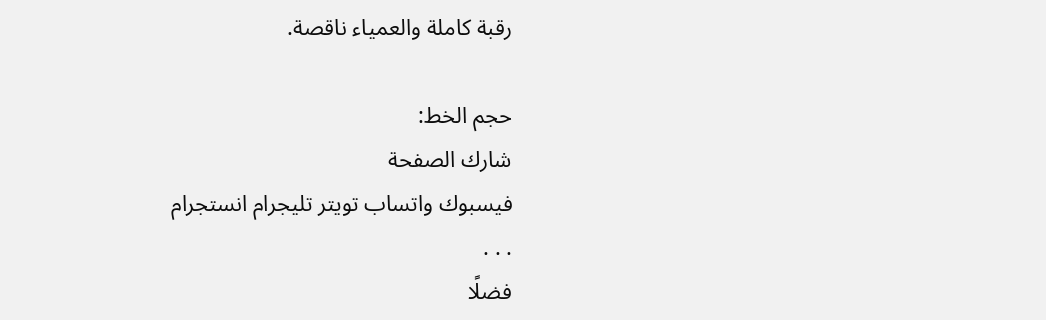رقبة كاملة والعمياء ناقصة.

حجم الخط:
شارك الصفحة
فيسبوك واتساب تويتر تليجرام انستجرام
. . .
فضلًا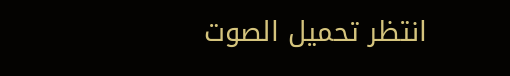انتظر تحميل الصوت